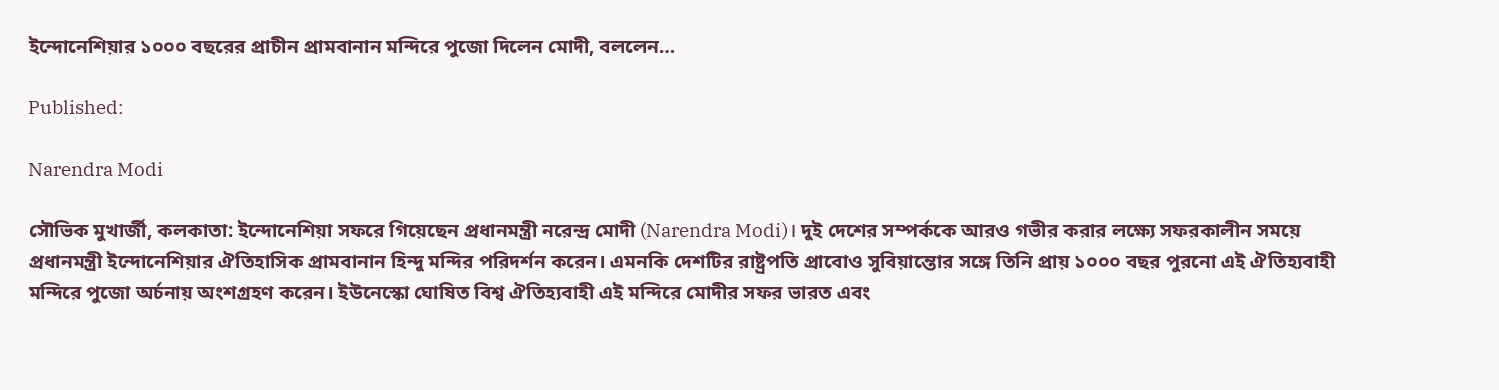ইন্দোনেশিয়ার ১০০০ বছরের প্রাচীন প্রামবানান মন্দিরে পুজো দিলেন মোদী, বললেন…

Published:

Narendra Modi

সৌভিক মুখার্জী, কলকাতা: ইন্দোনেশিয়া সফরে গিয়েছেন প্রধানমন্ত্রী নরেন্দ্র মোদী (Narendra Modi)। দুই দেশের সম্পর্ককে আরও গভীর করার লক্ষ্যে সফরকালীন সময়ে প্রধানমন্ত্রী ইন্দোনেশিয়ার ঐতিহাসিক প্রামবানান হিন্দু মন্দির পরিদর্শন করেন। এমনকি দেশটির রাষ্ট্রপতি প্রাবোও সুবিয়ান্তোর সঙ্গে তিনি প্রায় ১০০০ বছর পুরনো এই ঐতিহ্যবাহী মন্দিরে পুজো অর্চনায় অংশগ্রহণ করেন। ইউনেস্কো ঘোষিত বিশ্ব ঐতিহ্যবাহী এই মন্দিরে মোদীর সফর ভারত এবং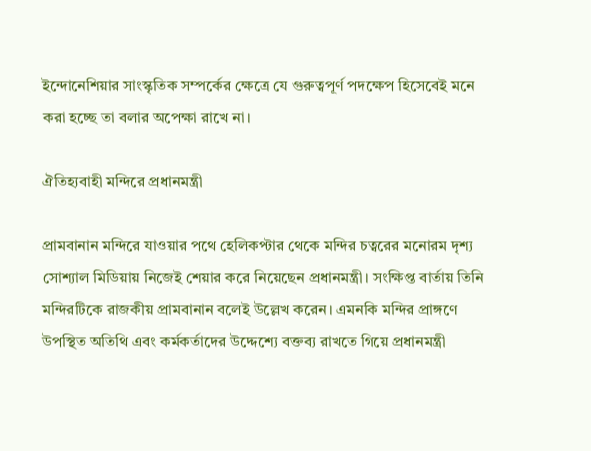ইন্দোনেশিয়ার সাংস্কৃতিক সম্পর্কের ক্ষেত্রে যে গুরুত্বপূর্ণ পদক্ষেপ হিসেবেই মনে করা হচ্ছে তা বলার অপেক্ষা রাখে না।

ঐতিহ্যবাহী মন্দিরে প্রধানমন্ত্রী

প্রামবানান মন্দিরে যাওয়ার পথে হেলিকপ্টার থেকে মন্দির চত্বরের মনোরম দৃশ্য সোশ্যাল মিডিয়ায় নিজেই শেয়ার করে নিয়েছেন প্রধানমন্ত্রী। সংক্ষিপ্ত বার্তায় তিনি মন্দিরটিকে রাজকীয় প্রামবানান বলেই উল্লেখ করেন। এমনকি মন্দির প্রাঙ্গণে উপস্থিত অতিথি এবং কর্মকর্তাদের উদ্দেশ্যে বক্তব্য রাখতে গিয়ে প্রধানমন্ত্রী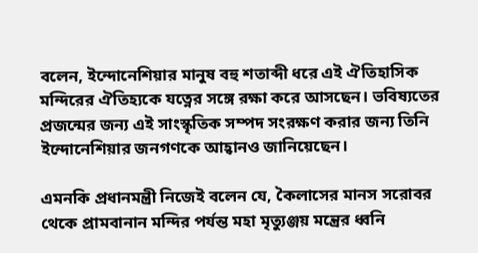বলেন, ইন্দোনেশিয়ার মানুষ বহু শতাব্দী ধরে এই ঐতিহাসিক মন্দিরের ঐতিহ্যকে যত্নের সঙ্গে রক্ষা করে আসছেন। ভবিষ্যতের প্রজন্মের জন্য এই সাংস্কৃতিক সম্পদ সংরক্ষণ করার জন্য তিনি ইন্দোনেশিয়ার জনগণকে আহ্বানও জানিয়েছেন।

এমনকি প্রধানমন্ত্রী নিজেই বলেন যে, কৈলাসের মানস সরোবর থেকে প্রামবানান মন্দির পর্যন্ত মহা মৃত্যুঞ্জয় মন্ত্রের ধ্বনি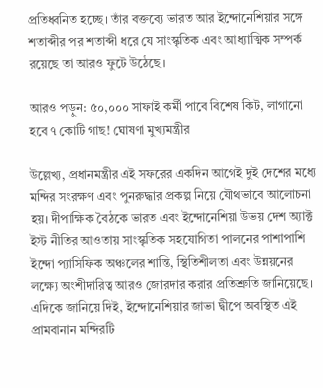প্রতিধ্বনিত হচ্ছে। তাঁর বক্তব্যে ভারত আর ইন্দোনেশিয়ার সঙ্গে শতাব্দীর পর শতাব্দী ধরে যে সাংস্কৃতিক এবং আধ্যাত্মিক সম্পর্ক রয়েছে তা আরও ফুটে উঠেছে।

আরও পড়ুন: ৫০,০০০ সাফাই কর্মী পাবে বিশেষ কিট, লাগানো হবে ৭ কোটি গাছ! ঘোষণা মুখ্যমন্ত্রীর

উল্লেখ্য, প্রধানমন্ত্রীর এই সফরের একদিন আগেই দুই দেশের মধ্যে মন্দির সংরক্ষণ এবং পুনরুদ্ধার প্রকল্প নিয়ে যৌথভাবে আলোচনা হয়। দীপাক্ষিক বৈঠকে ভারত এবং ইন্দোনেশিয়া উভয় দেশ অ্যাক্ট ইস্ট নীতির আওতায় সাংস্কৃতিক সহযোগিতা পালনের পাশাপাশি ইন্দো প্যাসিফিক অঞ্চলের শান্তি, স্থিতিশীলতা এবং উন্নয়নের লক্ষ্যে অংশীদারিত্ব আরও জোরদার করার প্রতিশ্রুতি জানিয়েছে। এদিকে জানিয়ে দিই, ইন্দোনেশিয়ার জাভা দ্বীপে অবস্থিত এই প্রামবানান মন্দিরটি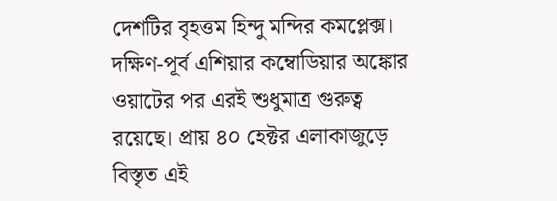দেশটির বৃহত্তম হিন্দু মন্দির কমপ্লেক্স। দক্ষিণ-পূর্ব এশিয়ার কম্বোডিয়ার অঙ্কোর ওয়াটের পর এরই শুধুমাত্র গুরুত্ব রয়েছে। প্রায় ৪০ হেক্টর এলাকাজুড়ে বিস্তৃত এই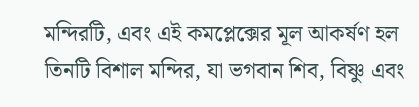মন্দিরটি, এবং এই কমপ্লেক্সের মূল আকর্ষণ হল তিনটি বিশাল মন্দির, যা ভগবান শিব, বিষ্ণু এবং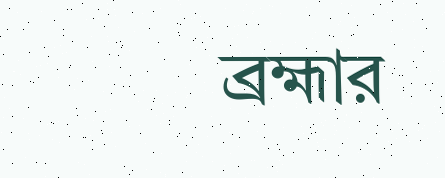ব্রহ্মার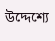উদ্দেশ্যে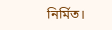নির্মিত।